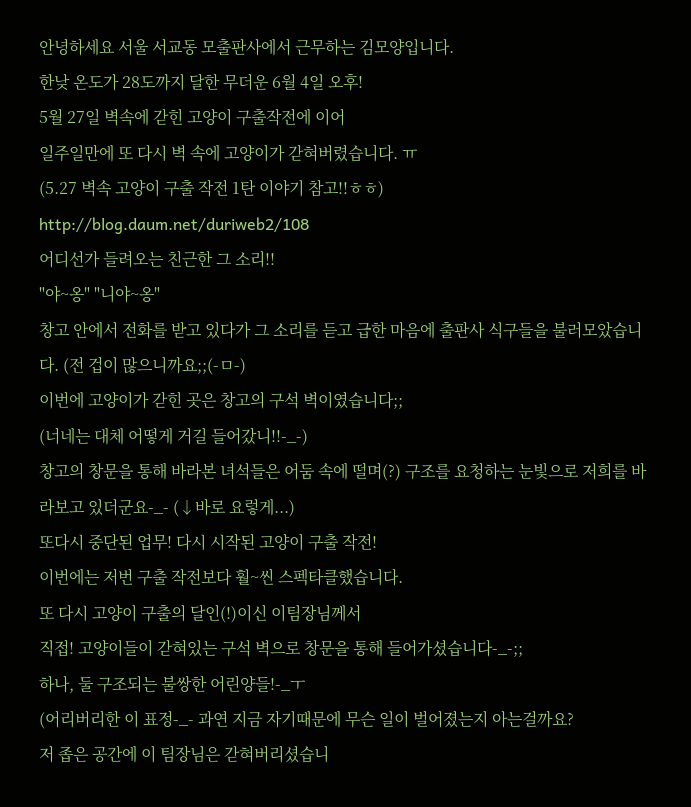안녕하세요 서울 서교동 모출판사에서 근무하는 김모양입니다.
한낮 온도가 28도까지 달한 무더운 6월 4일 오후!
5월 27일 벽속에 갇힌 고양이 구출작전에 이어
일주일만에 또 다시 벽 속에 고양이가 갇혀버렸습니다. ㅠ
(5.27 벽속 고양이 구출 작전 1탄 이야기 참고!!ㅎㅎ) http://blog.daum.net/duriweb2/108
어디선가 들려오는 친근한 그 소리!!
"야~옹" "니야~옹"
창고 안에서 전화를 받고 있다가 그 소리를 듣고 급한 마음에 출판사 식구들을 불러모았습니다. (전 겁이 많으니까요;;(-ㅁ-)
이번에 고양이가 갇힌 곳은 창고의 구석 벽이였습니다;;
(너네는 대체 어떻게 거길 들어갔니!!-_-)
창고의 창문을 통해 바라본 녀석들은 어둠 속에 떨며(?) 구조를 요청하는 눈빛으로 저희를 바라보고 있더군요-_- (↓바로 요렇게...)
또다시 중단된 업무! 다시 시작된 고양이 구출 작전!
이번에는 저번 구출 작전보다 훨~씬 스펙타클했습니다.
또 다시 고양이 구출의 달인(!)이신 이팀장님께서
직접! 고양이들이 갇혀있는 구석 벽으로 창문을 통해 들어가셨습니다-_-;;
하나, 둘 구조되는 불쌍한 어린양들!-_ㅜ
(어리버리한 이 표정-_- 과연 지금 자기때문에 무슨 일이 벌어졌는지 아는걸까요?
저 좁은 공간에 이 팀장님은 갇혀버리셨습니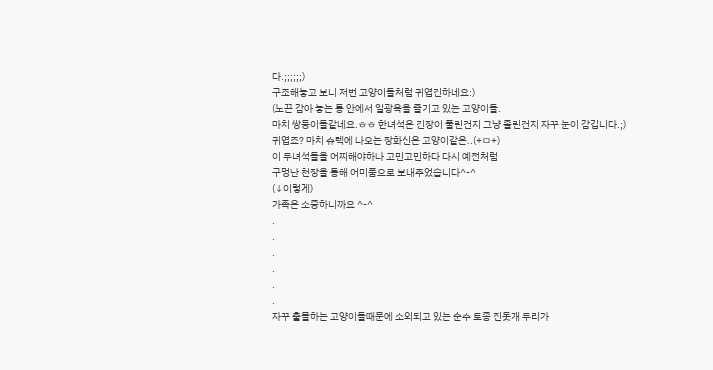다.;;;;;;)
구조해놓고 보니 저번 고양이들처럼 귀엽긴하네요:)
(노끈 감아 놓는 통 안에서 일광욕을 즐기고 있는 고양이들.
마치 쌍둥이들같네요.ㅎㅎ 한녀석은 긴장이 풀린건지 그냥 졸린건지 자꾸 눈이 감깁니다.;)
귀엽죠? 마치 슈렉에 나오는 장화신은 고양이같은..(+ㅁ+)
이 두녀석들을 어찌해야하나 고민고민하다 다시 예전처럼
구멍난 천장을 통해 어미품으로 보내주었습니다^-^
(↓이렇게)
가족은 소중하니까요 ^-^
.
.
.
.
.
.
자꾸 출몰하는 고양이들때문에 소외되고 있는 순수 토종 진돗개 두리가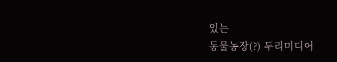있는
동물농장(?) 두리미디어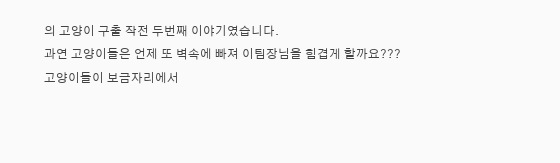의 고양이 구출 작전 두번째 이야기였습니다.
과연 고양이들은 언제 또 벽속에 빠져 이팀장님을 힘겹게 할까요???
고양이들이 보금자리에서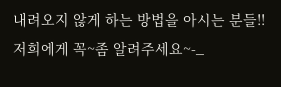내려오지 않게 하는 방법을 아시는 분들!!
저희에게 꼭~좀 알려주세요~-_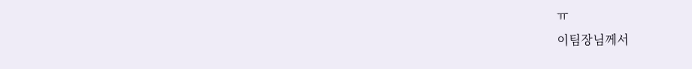ㅠ
이팀장님께서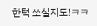한턱 쏘실지도!ㅋㅋ